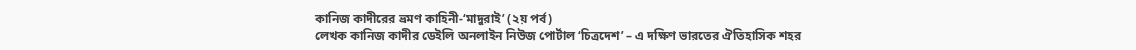কানিজ কাদীরের ভ্রমণ কাহিনী-‘মাদুরাই’ (২য় পর্ব)
লেখক কানিজ কাদীর ডেইলি অনলাইন নিউজ পোর্টাল ‘চিত্রদেশ’ – এ দক্ষিণ ভারতের ঐতিহাসিক শহর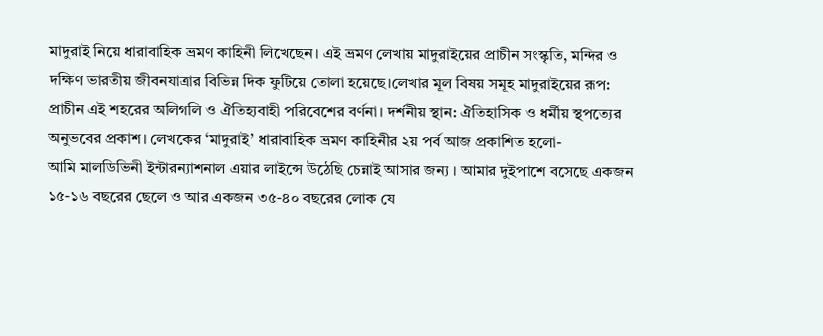মাদুরাই নিয়ে ধারাবাহিক ভ্রমণ কাহিনী লিখেছেন। এই ভ্রমণ লেখায় মাদুরাইয়ের প্রাচীন সংস্কৃতি, মন্দির ও দক্ষিণ ভারতীয় জীবনযাত্রার বিভিন্ন দিক ফুটিয়ে তোলা হয়েছে।লেখার মূল বিষয় সমূহ মাদুরাইয়ের রূপ: প্রাচীন এই শহরের অলিগলি ও ঐতিহ্যবাহী পরিবেশের বর্ণনা। দর্শনীয় স্থান: ঐতিহাসিক ও ধর্মীয় স্থপত্যের অনুভবের প্রকাশ। লেখকের ‘মাদুরাই’ ধারাবাহিক ভ্রমণ কাহিনীর ২য় পর্ব আজ প্রকাশিত হলো-
আমি মালডিভিনী ইন্টারন্যাশনাল এয়ার লাইন্সে উঠেছি চেন্নাই আসার জন্য । আমার দুইপাশে বসেছে একজন ১৫-১৬ বছরের ছেলে ও আর একজন ৩৫-৪০ বছরের লোক যে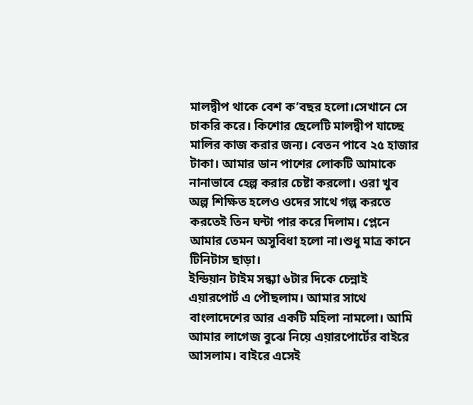মালদ্বীপ থাকে বেশ ক’বছর হলো।সেখানে সে চাকরি করে। কিশোর ছেলেটি মালদ্বীপ যাচ্ছে মালির কাজ করার জন্য। বেতন পাবে ২৫ হাজার টাকা। আমার ডান পাশের লোকটি আমাকে নানাভাবে হেল্প করার চেষ্টা করলো। ওরা খুব অল্প শিক্ষিত হলেও ওদের সাথে গল্প করতে করতেই তিন ঘন্টা পার করে দিলাম। প্লেনে আমার তেমন অসুবিধা হলো না।শুধু মাত্র কানে টিনিটাস ছাড়া।
ইন্ডিয়ান টাইম সন্ধ্যা ৬টার দিকে চেন্নাই এয়ারপোর্ট এ পৌছলাম। আমার সাথে বাংলাদেশের আর একটি মহিলা নামলো। আমি আমার লাগেজ বুঝে নিয়ে এয়ারপোর্টের বাইরে আসলাম। বাইরে এসেই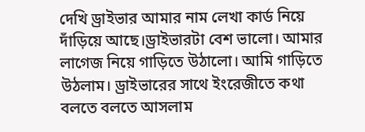দেখি ড্রাইভার আমার নাম লেখা কার্ড নিয়ে দাঁড়িয়ে আছে।ড্রাইভারটা বেশ ভালো। আমার লাগেজ নিয়ে গাড়িতে উঠালো। আমি গাড়িতে উঠলাম। ড্রাইভারের সাথে ইংরেজীতে কথা বলতে বলতে আসলাম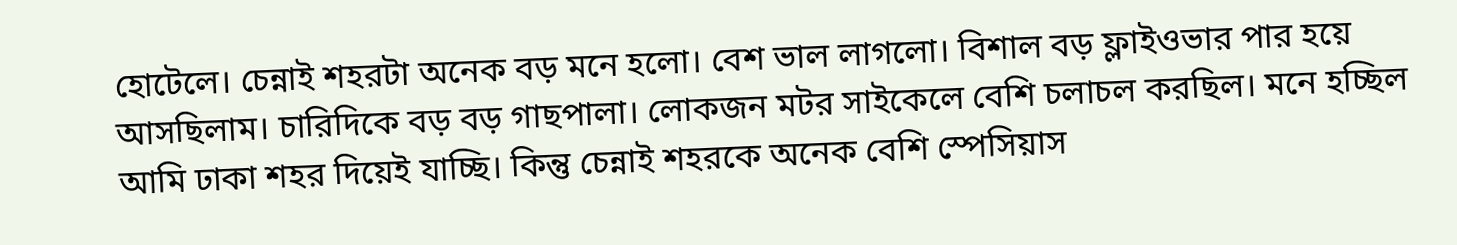হোটেলে। চেন্নাই শহরটা অনেক বড় মনে হলো। বেশ ভাল লাগলো। বিশাল বড় ফ্লাইওভার পার হয়ে আসছিলাম। চারিদিকে বড় বড় গাছপালা। লোকজন মটর সাইকেলে বেশি চলাচল করছিল। মনে হচ্ছিল আমি ঢাকা শহর দিয়েই যাচ্ছি। কিন্তু চেন্নাই শহরকে অনেক বেশি স্পেসিয়াস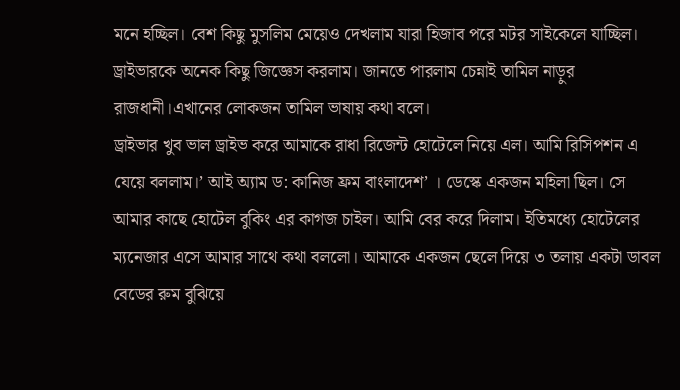মনে হচ্ছিল। বেশ কিছু মুসলিম মেয়েও দেখলাম যারা হিজাব পরে মটর সাইকেলে যাচ্ছিল। ড্রাইভারকে অনেক কিছু জিজ্ঞেস করলাম। জানতে পারলাম চেন্নাই তামিল নাড়ুর রাজধানী।এখানের লোকজন তামিল ভাষায় কথা বলে।
ড্রাইভার খুব ভাল ড্রাইভ করে আমাকে রাধা রিজেন্ট হোটেলে নিয়ে এল। আমি রিসিপশন এ যেয়ে বললাম।’ আই অ্যাম ড: কানিজ ফ্রম বাংলাদেশ’ । ডেস্কে একজন মহিলা ছিল। সে আমার কাছে হোটেল বুকিং এর কাগজ চাইল। আমি বের করে দিলাম। ইতিমধ্যে হোটেলের ম্যনেজার এসে আমার সাথে কথা বললো। আমাকে একজন ছেলে দিয়ে ৩ তলায় একটা ডাবল বেডের রুম বুঝিয়ে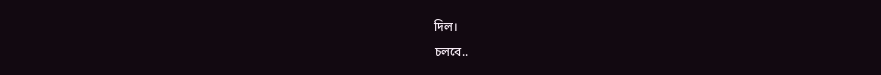দিল।
চলবে..